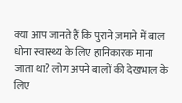क्या आप जानते हैं कि पुराने ज़माने में बाल धोना स्वास्थ्य के लिए हानिकारक माना जाता था? लोग अपने बालों की देखभाल के लिए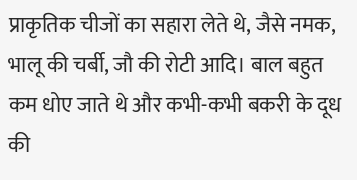प्राकृतिक चीजों का सहारा लेते थे, जैसे नमक, भालू की चर्बी, जौ की रोटी आदि। बाल बहुत कम धोए जाते थे और कभी-कभी बकरी के दूध की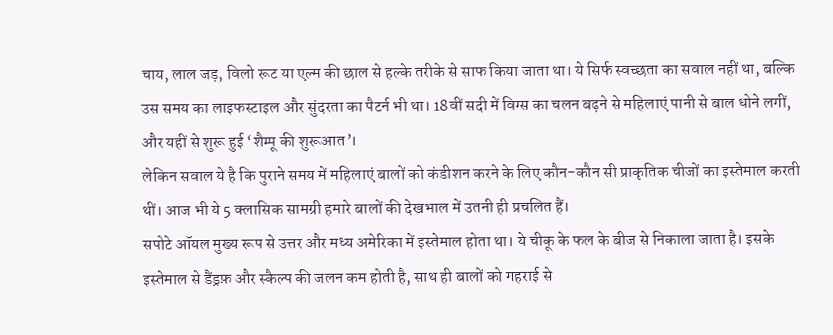चाय, लाल जड़, विलो रूट या एल्म की छाल से हल्के तरीके से साफ किया जाता था। ये सिर्फ स्वच्छता का सवाल नहीं था, बल्कि उस समय का लाइफस्टाइल और सुंदरता का पैटर्न भी था। 18वीं सदी में विग्स का चलन बढ़ने से महिलाएं पानी से बाल धोने लगीं, और यहीं से शुरू हुई ‘शैम्पू की शुरूआत’।
लेकिन सवाल ये है कि पुराने समय में महिलाएं बालों को कंडीशन करने के लिए कौन-कौन सी प्राकृतिक चीजों का इस्तेमाल करती थीं। आज भी ये 5 क्लासिक सामग्री हमारे बालों की देखभाल में उतनी ही प्रचलित हैं।
सपोटे ऑयल मुख्य रूप से उत्तर और मध्य अमेरिका में इस्तेमाल होता था। ये चीकू के फल के बीज से निकाला जाता है। इसके इस्तेमाल से डैंड्रफ़ और स्कैल्प की जलन कम होती है, साथ ही बालों को गहराई से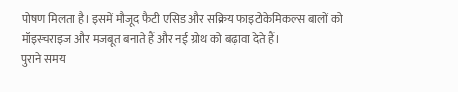पोषण मिलता है। इसमें मौजूद फैटी एसिड और सक्रिय फाइटोकेमिकल्स बालों को मॉइस्चराइज और मजबूत बनाते हैं और नई ग्रोथ को बढ़ावा देते हैं।
पुराने समय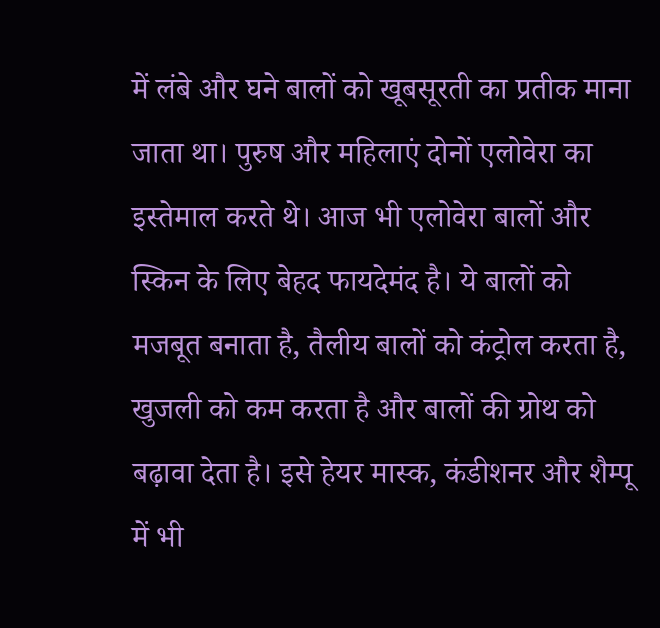में लंबे और घने बालों को खूबसूरती का प्रतीक माना जाता था। पुरुष और महिलाएं दोनों एलोवेरा का इस्तेमाल करते थे। आज भी एलोवेरा बालों और स्किन के लिए बेहद फायदेमंद है। ये बालों को मजबूत बनाता है, तैलीय बालों को कंट्रोल करता है, खुजली को कम करता है और बालों की ग्रोथ को बढ़ावा देता है। इसे हेयर मास्क, कंडीशनर और शैम्पू में भी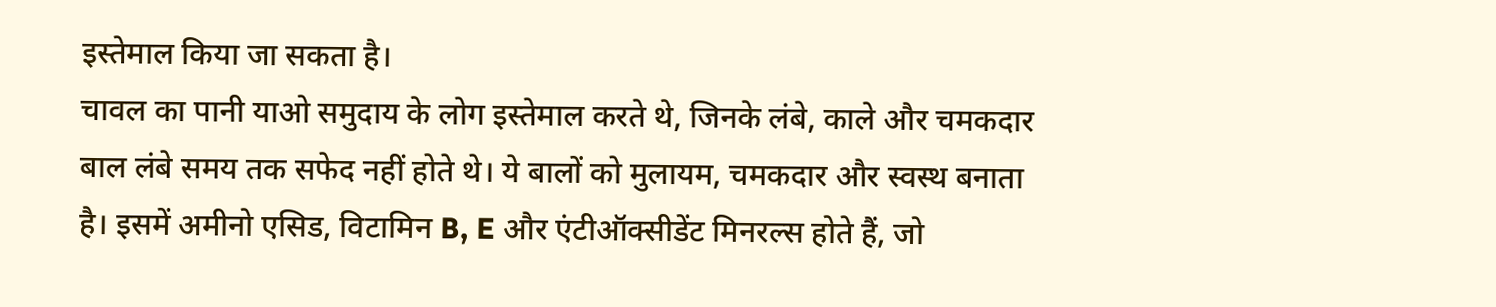इस्तेमाल किया जा सकता है।
चावल का पानी याओ समुदाय के लोग इस्तेमाल करते थे, जिनके लंबे, काले और चमकदार बाल लंबे समय तक सफेद नहीं होते थे। ये बालों को मुलायम, चमकदार और स्वस्थ बनाता है। इसमें अमीनो एसिड, विटामिन B, E और एंटीऑक्सीडेंट मिनरल्स होते हैं, जो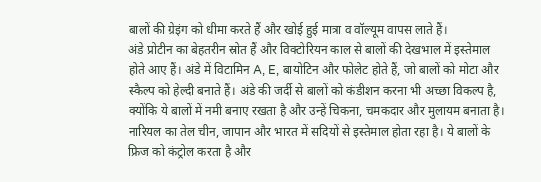बालों की ग्रेइंग को धीमा करते हैं और खोई हुई मात्रा व वॉल्यूम वापस लाते हैं।
अंडे प्रोटीन का बेहतरीन स्रोत हैं और विक्टोरियन काल से बालों की देखभाल में इस्तेमाल होते आए हैं। अंडे में विटामिन A, E, बायोटिन और फोलेट होते हैं, जो बालों को मोटा और स्कैल्प को हेल्दी बनाते हैं। अंडे की जर्दी से बालों को कंडीशन करना भी अच्छा विकल्प है, क्योंकि ये बालों में नमी बनाए रखता है और उन्हें चिकना, चमकदार और मुलायम बनाता है।
नारियल का तेल चीन, जापान और भारत में सदियों से इस्तेमाल होता रहा है। ये बालों के फ्रिज को कंट्रोल करता है और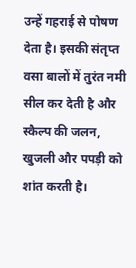उन्हें गहराई से पोषण देता है। इसकी संतृप्त वसा बालों में तुरंत नमी सील कर देती है और स्कैल्प की जलन, खुजली और पपड़ी को शांत करती है।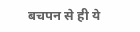बचपन से ही ये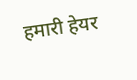हमारी हेयर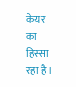केयर का हिस्सा रहा है।